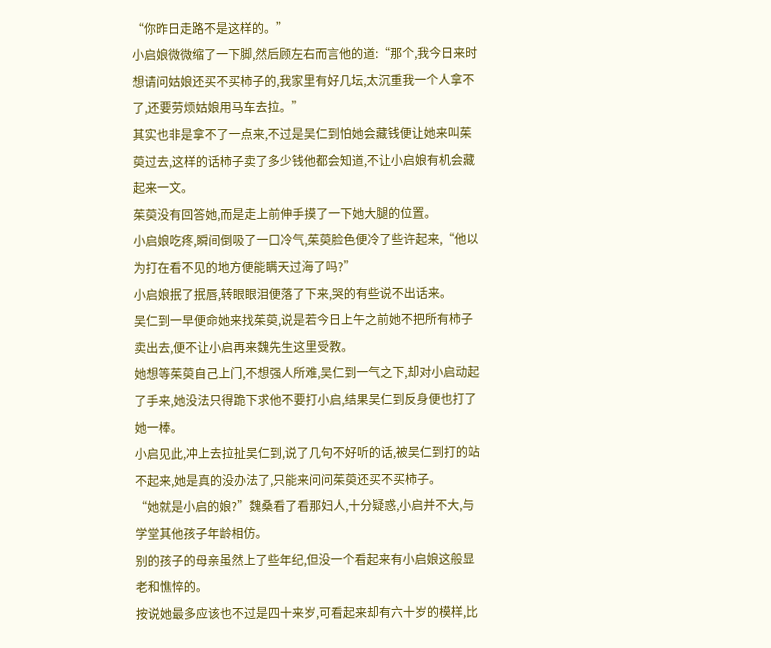“你昨日走路不是这样的。”
小启娘微微缩了一下脚,然后顾左右而言他的道:“那个,我今日来时想请问姑娘还买不买柿子的,我家里有好几坛,太沉重我一个人拿不了,还要劳烦姑娘用马车去拉。”
其实也非是拿不了一点来,不过是吴仁到怕她会藏钱便让她来叫茱萸过去,这样的话柿子卖了多少钱他都会知道,不让小启娘有机会藏起来一文。
茱萸没有回答她,而是走上前伸手摸了一下她大腿的位置。
小启娘吃疼,瞬间倒吸了一口冷气,茱萸脸色便冷了些许起来,“他以为打在看不见的地方便能瞒天过海了吗?”
小启娘抿了抿唇,转眼眼泪便落了下来,哭的有些说不出话来。
吴仁到一早便命她来找茱萸,说是若今日上午之前她不把所有柿子卖出去,便不让小启再来魏先生这里受教。
她想等茱萸自己上门,不想强人所难,吴仁到一气之下,却对小启动起了手来,她没法只得跪下求他不要打小启,结果吴仁到反身便也打了她一棒。
小启见此,冲上去拉扯吴仁到,说了几句不好听的话,被吴仁到打的站不起来,她是真的没办法了,只能来问问茱萸还买不买柿子。
“她就是小启的娘?”魏桑看了看那妇人,十分疑惑,小启并不大,与学堂其他孩子年龄相仿。
别的孩子的母亲虽然上了些年纪,但没一个看起来有小启娘这般显老和憔悴的。
按说她最多应该也不过是四十来岁,可看起来却有六十岁的模样,比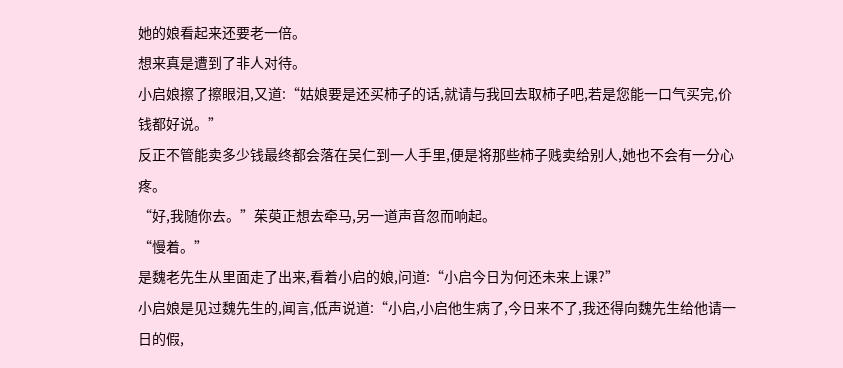她的娘看起来还要老一倍。
想来真是遭到了非人对待。
小启娘擦了擦眼泪,又道:“姑娘要是还买柿子的话,就请与我回去取柿子吧,若是您能一口气买完,价钱都好说。”
反正不管能卖多少钱最终都会落在吴仁到一人手里,便是将那些柿子贱卖给别人,她也不会有一分心疼。
“好,我随你去。”茱萸正想去牵马,另一道声音忽而响起。
“慢着。”
是魏老先生从里面走了出来,看着小启的娘,问道:“小启今日为何还未来上课?”
小启娘是见过魏先生的,闻言,低声说道:“小启,小启他生病了,今日来不了,我还得向魏先生给他请一日的假,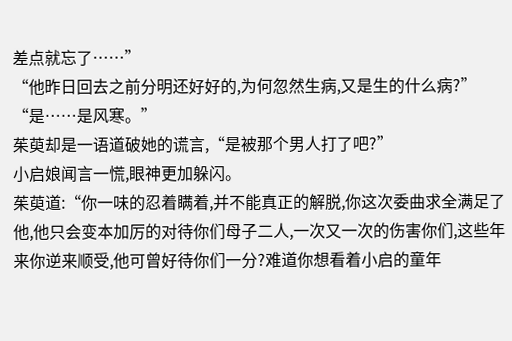差点就忘了……”
“他昨日回去之前分明还好好的,为何忽然生病,又是生的什么病?”
“是……是风寒。”
茱萸却是一语道破她的谎言,“是被那个男人打了吧?”
小启娘闻言一慌,眼神更加躲闪。
茱萸道:“你一味的忍着瞒着,并不能真正的解脱,你这次委曲求全满足了他,他只会变本加厉的对待你们母子二人,一次又一次的伤害你们,这些年来你逆来顺受,他可曾好待你们一分?难道你想看着小启的童年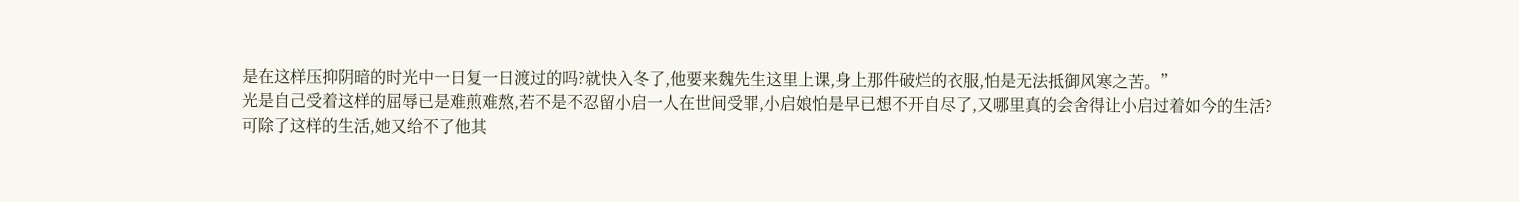是在这样压抑阴暗的时光中一日复一日渡过的吗?就快入冬了,他要来魏先生这里上课,身上那件破烂的衣服,怕是无法抵御风寒之苦。”
光是自己受着这样的屈辱已是难煎难熬,若不是不忍留小启一人在世间受罪,小启娘怕是早已想不开自尽了,又哪里真的会舍得让小启过着如今的生活?
可除了这样的生活,她又给不了他其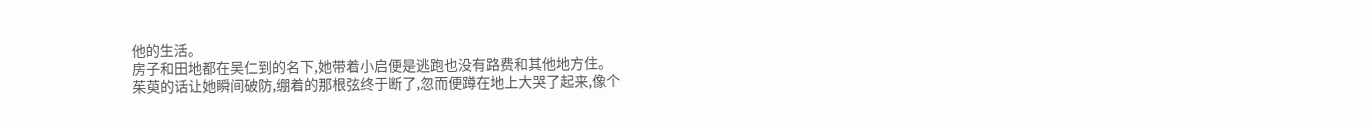他的生活。
房子和田地都在吴仁到的名下,她带着小启便是逃跑也没有路费和其他地方住。
茱萸的话让她瞬间破防,绷着的那根弦终于断了,忽而便蹲在地上大哭了起来,像个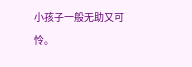小孩子一般无助又可怜。